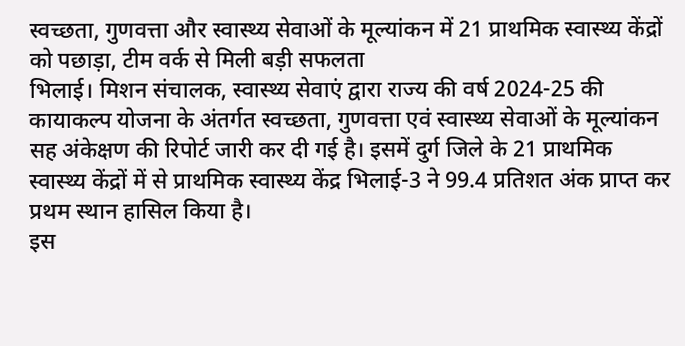स्वच्छता, गुणवत्ता और स्वास्थ्य सेवाओं के मूल्यांकन में 21 प्राथमिक स्वास्थ्य केंद्रों को पछाड़ा, टीम वर्क से मिली बड़ी सफलता
भिलाई। मिशन संचालक, स्वास्थ्य सेवाएं द्वारा राज्य की वर्ष 2024-25 की कायाकल्प योजना के अंतर्गत स्वच्छता, गुणवत्ता एवं स्वास्थ्य सेवाओं के मूल्यांकन सह अंकेक्षण की रिपोर्ट जारी कर दी गई है। इसमें दुर्ग जिले के 21 प्राथमिक स्वास्थ्य केंद्रों में से प्राथमिक स्वास्थ्य केंद्र भिलाई-3 ने 99.4 प्रतिशत अंक प्राप्त कर प्रथम स्थान हासिल किया है।
इस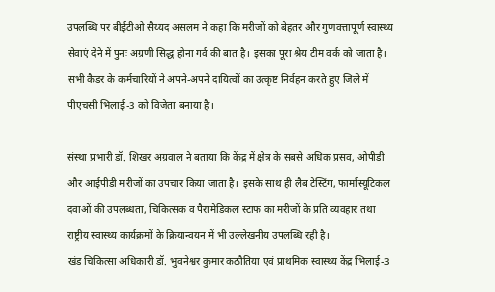उपलब्धि पर बीईटीओ सैय्यद असलम ने कहा कि मरीजों को बेहतर और गुणवत्तापूर्ण स्वास्थ्य सेवाएं देने में पुनः अग्रणी सिद्ध होना गर्व की बात है। इसका पूरा श्रेय टीम वर्क को जाता है। सभी कैडर के कर्मचारियों ने अपने-अपने दायित्वों का उत्कृष्ट निर्वहन करते हुए जिले में पीएचसी भिलाई-3 को विजेता बनाया है।

संस्था प्रभारी डॉ. शिखर अग्रवाल ने बताया कि केंद्र में क्षेत्र के सबसे अधिक प्रसव, ओपीडी और आईपीडी मरीजों का उपचार किया जाता है। इसके साथ ही लैब टेस्टिंग, फार्मास्यूटिकल दवाओं की उपलब्धता, चिकित्सक व पैरामेडिकल स्टाफ का मरीजों के प्रति व्यवहार तथा राष्ट्रीय स्वास्थ्य कार्यक्रमों के क्रियान्वयन में भी उल्लेखनीय उपलब्धि रही है।
खंड चिकित्सा अधिकारी डॉ. भुवनेश्वर कुमार कठौतिया एवं प्राथमिक स्वास्थ्य केंद्र भिलाई-3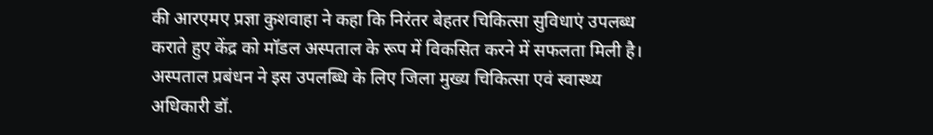की आरएमए प्रज्ञा कुशवाहा ने कहा कि निरंतर बेहतर चिकित्सा सुविधाएं उपलब्ध कराते हुए केंद्र को मॉडल अस्पताल के रूप में विकसित करने में सफलता मिली है।
अस्पताल प्रबंधन ने इस उपलब्धि के लिए जिला मुख्य चिकित्सा एवं स्वास्थ्य अधिकारी डॉ.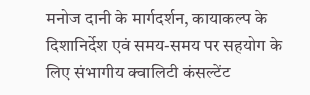मनोज दानी के मार्गदर्शन, कायाकल्प के दिशानिर्देश एवं समय-समय पर सहयोग के लिए संभागीय क्वालिटी कंसल्टेंट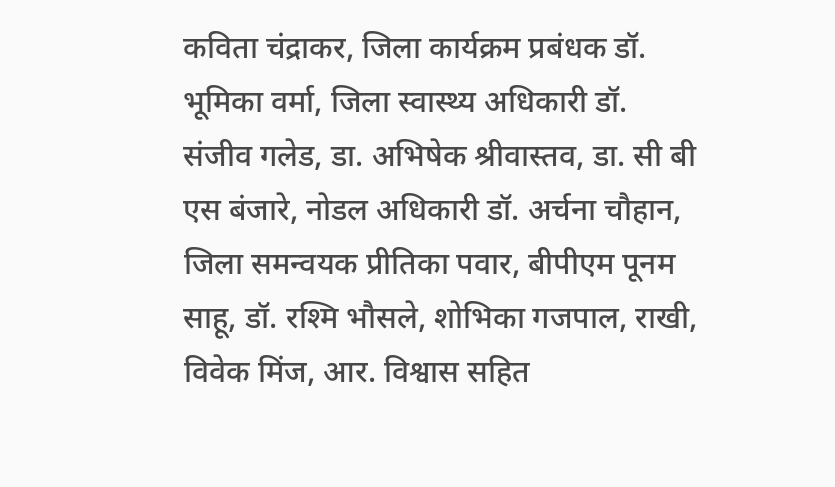कविता चंद्राकर, जिला कार्यक्रम प्रबंधक डॉ. भूमिका वर्मा, जिला स्वास्थ्य अधिकारी डॉ. संजीव गलेड, डा. अभिषेक श्रीवास्तव, डा. सी बी एस बंजारे, नोडल अधिकारी डॉ. अर्चना चौहान, जिला समन्वयक प्रीतिका पवार, बीपीएम पूनम साहू, डॉ. रश्मि भौसले, शोभिका गजपाल, राखी, विवेक मिंज, आर. विश्वास सहित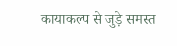कायाकल्प से जुड़े समस्त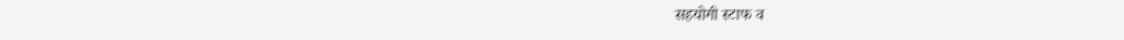सहयोगी स्टाफ व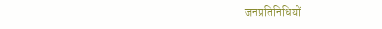जनप्रतिनिधियों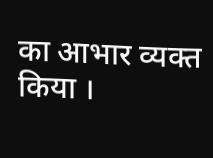का आभार व्यक्त किया ।